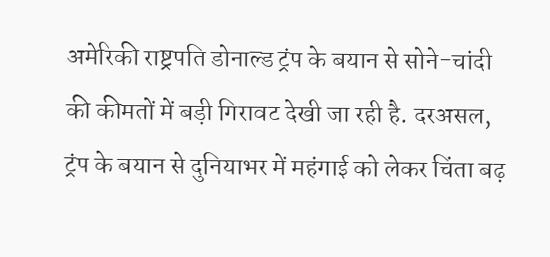अमेरिकी राष्ट्रपति डोनाल्ड ट्रंप के बयान से सोने-चांदी की कीमतों में बड़ी गिरावट देखी जा रही है. दरअसल, ट्रंप के बयान से दुनियाभर में महंगाई को लेकर चिंता बढ़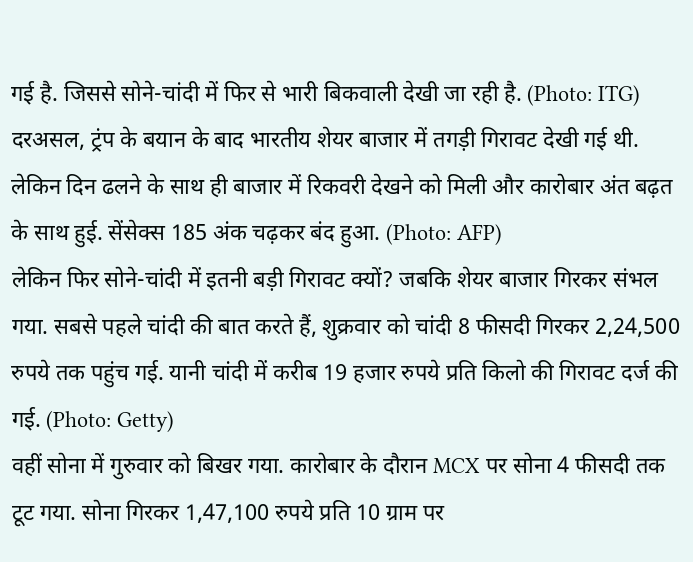गई है. जिससे सोने-चांदी में फिर से भारी बिकवाली देखी जा रही है. (Photo: ITG)
दरअसल, ट्रंप के बयान के बाद भारतीय शेयर बाजार में तगड़ी गिरावट देखी गई थी. लेकिन दिन ढलने के साथ ही बाजार में रिकवरी देखने को मिली और कारोबार अंत बढ़त के साथ हुई. सेंसेक्स 185 अंक चढ़कर बंद हुआ. (Photo: AFP)
लेकिन फिर सोने-चांदी में इतनी बड़ी गिरावट क्यों? जबकि शेयर बाजार गिरकर संभल गया. सबसे पहले चांदी की बात करते हैं, शुक्रवार को चांदी 8 फीसदी गिरकर 2,24,500 रुपये तक पहुंच गई. यानी चांदी में करीब 19 हजार रुपये प्रति किलो की गिरावट दर्ज की गई. (Photo: Getty)
वहीं सोना में गुरुवार को बिखर गया. कारोबार के दौरान MCX पर सोना 4 फीसदी तक टूट गया. सोना गिरकर 1,47,100 रुपये प्रति 10 ग्राम पर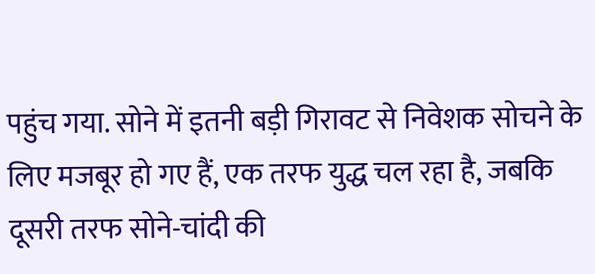पहुंच गया. सोने में इतनी बड़ी गिरावट से निवेशक सोचने के लिए मजबूर हो गए हैं, एक तरफ युद्ध चल रहा है, जबकि दूसरी तरफ सोने-चांदी की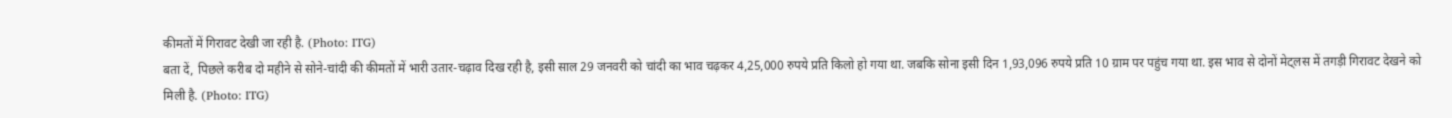कीमतों में गिरावट देखी जा रही है. (Photo: ITG)
बता दें, पिछले करीब दो महीने से सोने-चांदी की कीमतों में भारी उतार-चढ़ाव दिख रही है, इसी साल 29 जनवरी को चांदी का भाव चढ़कर 4,25,000 रुपये प्रति किलो हो गया था. जबकि सोना इसी दिन 1,93,096 रुपये प्रति 10 ग्राम पर पहुंच गया था. इस भाव से दोनों मेट्लस में तगड़ी गिरावट देखने को मिली है. (Photo: ITG)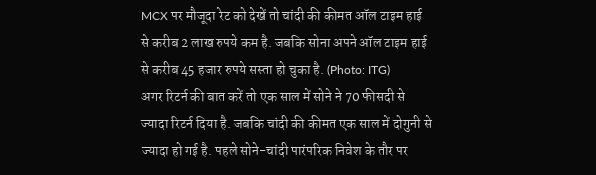MCX पर मौजूदा रेट को देखें तो चांदी की कीमत ऑल टाइम हाई से करीब 2 लाख रुपये कम है. जबकि सोना अपने ऑल टाइम हाई से करीब 45 हजार रुपये सस्ता हो चुका है. (Photo: ITG)
अगर रिटर्न की बात करें तो एक साल में सोने ने 70 फीसदी से ज्यादा रिटर्न दिया है. जबकि चांदी की कीमत एक साल में दोगुनी से ज्यादा हो गई है. पहले सोने-चांदी पारंपरिक निवेश के तौर पर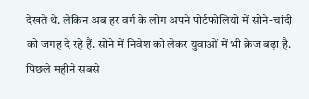देखते थे. लेकिन अब हर वर्ग के लोग अपने पोर्टफोलियो में सोने-चांदी को जगह दे रहे हैं. सोने में निवेश को लेकर युवाओं में भी क्रेज बढ़ा है.
पिछले महीने सबसे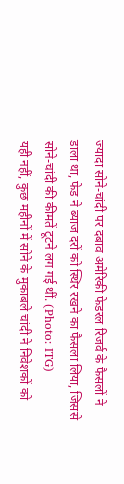ज्यादा सोने-चांदी पर दबाव अमेरिकी फेडरल रिजर्व के फैसलों ने डाला था, फेड ने ब्याज दरों को स्थिर रखने का फैसला लिया, जिससे सोने-चांदी की कीमतें टूटने लग गई थीं. (Photo: ITG)
यही नहीं, कुछ महीनों में सोने के मुकाबले चांदी ने निवेशकों को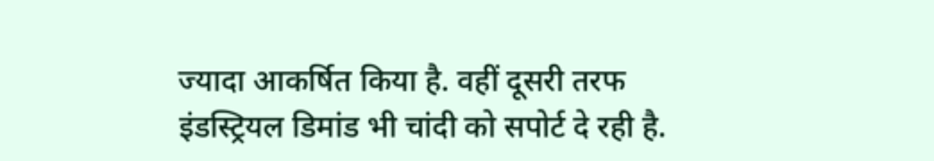ज्यादा आकर्षित किया है. वहीं दूसरी तरफ इंडस्ट्रियल डिमांड भी चांदी को सपोर्ट दे रही है.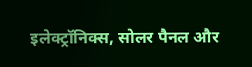इलेक्ट्रॉनिक्स, सोलर पैनल और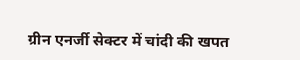ग्रीन एनर्जी सेक्टर में चांदी की खपत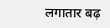लगातार बढ़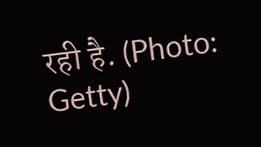रही है. (Photo: Getty)